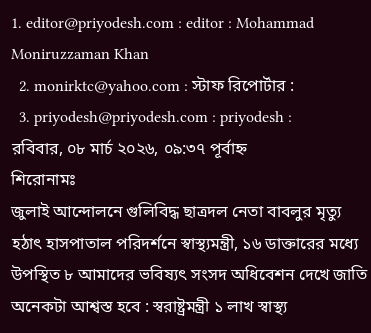1. editor@priyodesh.com : editor : Mohammad Moniruzzaman Khan
  2. monirktc@yahoo.com : স্টাফ রিপোর্টার :
  3. priyodesh@priyodesh.com : priyodesh :
রবিবার, ০৮ মার্চ ২০২৬, ০৯:৩৭ পূর্বাহ্ন
শিরোনামঃ
জুলাই আন্দোলনে গুলিবিদ্ধ ছাত্রদল নেতা বাবলুর মৃত্যু হঠাৎ হাসপাতাল পরিদর্শনে স্বাস্থ্যমন্ত্রী, ১৬ ডাক্তারের মধ্যে উপস্থিত ৮ আমাদের ভবিষ্যৎ সংসদ অধিবেশন দেখে জাতি অনেকটা আশ্বস্ত হবে : স্বরাষ্ট্রমন্ত্রী ১ লাখ স্বাস্থ্য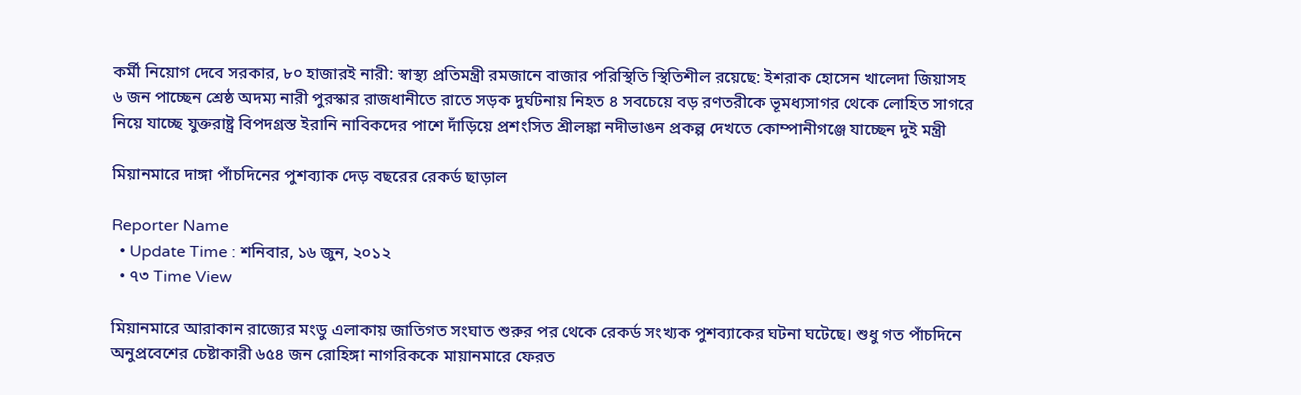কর্মী নিয়োগ দেবে সরকার, ৮০ হাজারই নারী: স্বাস্থ্য প্রতিমন্ত্রী রমজানে বাজার পরিস্থিতি স্থিতিশীল রয়েছে: ইশরাক হোসেন খালেদা জিয়াসহ ৬ জন পাচ্ছেন শ্রেষ্ঠ অদম্য নারী পুরস্কার রাজধানীতে রাতে সড়ক দুর্ঘটনায় নিহত ৪ সবচেয়ে বড় রণতরীকে ভূমধ্যসাগর থেকে লোহিত সাগরে নিয়ে যাচ্ছে যুক্তরাষ্ট্র বিপদগ্রস্ত ইরানি নাবিকদের পাশে দাঁড়িয়ে প্রশংসিত শ্রীলঙ্কা নদীভাঙন প্রকল্প দেখতে কোম্পানীগঞ্জে যাচ্ছেন দুই মন্ত্রী

মিয়ানমারে দাঙ্গা পাঁচদিনের পুশব্যাক দেড় বছরের রেকর্ড ছাড়াল

Reporter Name
  • Update Time : শনিবার, ১৬ জুন, ২০১২
  • ৭৩ Time View

মিয়ানমারে আরাকান রাজ্যের মংডু এলাকায় জাতিগত সংঘাত শুরুর পর থেকে রেকর্ড সংখ্যক পুশব্যাকের ঘটনা ঘটেছে। শুধু গত পাঁচদিনে অনুপ্রবেশের চেষ্টাকারী ৬৫৪ জন রোহিঙ্গা নাগরিককে মায়ানমারে ফেরত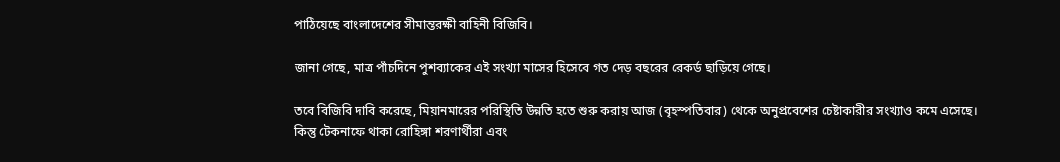পাঠিয়েছে বাংলাদেশের সীমান্তরক্ষী বাহিনী বিজিবি।

জানা গেছে, মাত্র পাঁচদিনে পুশব্যাকের এই সংখ্যা মাসের হিসেবে গত দেড় বছরের রেকর্ড ছাড়িয়ে গেছে।

তবে বিজিবি দাবি করেছে, মিয়ানমারের পরিস্থিতি উন্নতি হতে শুরু করায় আজ (বৃহস্পতিবার) থেকে অনুপ্রবেশের চেষ্টাকারীর সংখ্যাও কমে এসেছে। কিন্তু টেকনাফে থাকা রোহিঙ্গা শরণার্থীরা এবং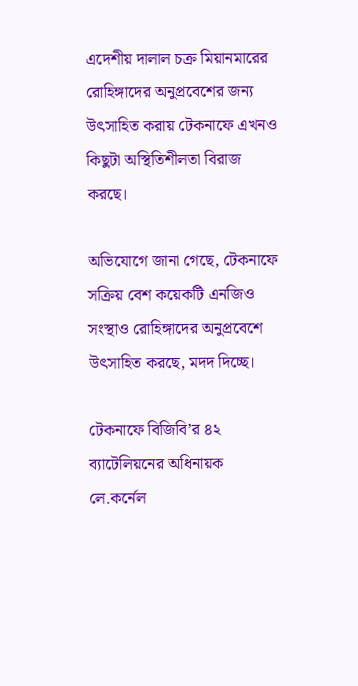এদেশীয় দালাল চক্র মিয়ানমারের রোহিঙ্গাদের অনুপ্রবেশের জন্য উৎসাহিত করায় টেকনাফে এখনও কিছুটা অস্থিতিশীলতা বিরাজ করছে।

অভিযোগে জানা গেছে, টেকনাফে সক্রিয় বেশ কয়েকটি এনজিও সংস্থাও রোহিঙ্গাদের অনুপ্রবেশে উৎসাহিত করছে, মদদ দিচ্ছে।

টেকনাফে বিজিবি’র ৪২ ব্যাটেলিয়নের অধিনায়ক লে.কর্নেল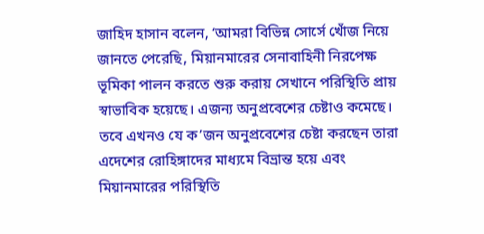জাহিদ হাসান বলেন, ‘আমরা বিভিন্ন সোর্সে খোঁজ নিয়ে জানতে পেরেছি, মিয়ানমারের সেনাবাহিনী নিরপেক্ষ ভূমিকা পালন করতে শুরু করায় সেখানে পরিস্থিতি প্রায় স্বাভাবিক হয়েছে। এজন্য অনুপ্রবেশের চেষ্টাও কমেছে। তবে এখনও যে ক’জন অনুপ্রবেশের চেষ্টা করছেন তারা এদেশের রোহিঙ্গাদের মাধ্যমে বিভ্রান্ত হয়ে এবং মিয়ানমারের পরিস্থিতি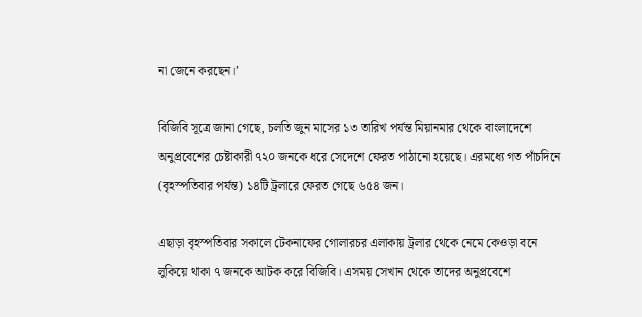না জেনে করছেন।’

বিজিবি সূত্রে জানা গেছে, চলতি জুন মাসের ১৩ তারিখ পর্যন্ত মিয়ানমার থেকে বাংলাদেশে অনুপ্রবেশের চেষ্টাকারী ৭২০ জনকে ধরে সেদেশে ফেরত পাঠানো হয়েছে। এরমধ্যে গত পাঁচদিনে (বৃহস্পতিবার পর্যন্ত) ১৪টি ট্রলারে ফেরত গেছে ৬৫৪ জন।

এছাড়া বৃহস্পতিবার সকালে টেকনাফের গোলারচর এলাকায় ট্রলার থেকে নেমে কেওড়া বনে লুকিয়ে থাকা ৭ জনকে আটক করে বিজিবি। এসময় সেখান থেকে তাদের অনুপ্রবেশে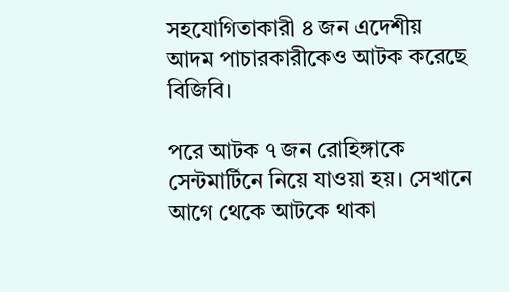সহযোগিতাকারী ৪ জন এদেশীয় আদম পাচারকারীকেও আটক করেছে বিজিবি।

পরে আটক ৭ জন রোহিঙ্গাকে সেন্টমার্টিনে নিয়ে যাওয়া হয়। সেখানে আগে থেকে আটকে থাকা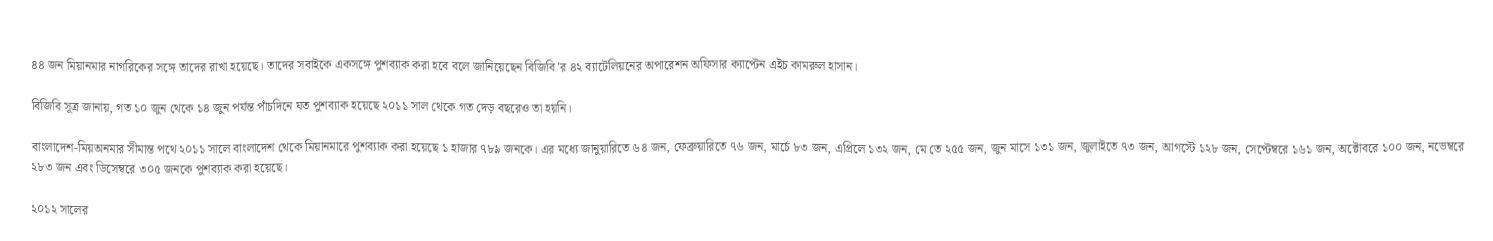৪৪ জন মিয়ানমার নাগরিকের সঙ্গে তাদের রাখা হয়েছে। তাদের সবাইকে একসঙ্গে পুশব্যাক করা হবে বলে জানিয়েছেন বিজিবি’র ৪২ ব্যাটেলিয়নের অপারেশন অফিসার ক্যাপ্টেন এইচ কামরুল হাসান।

বিজিবি সূত্র জানায়, গত ১০ জুন থেকে ১৪ জুন পর্যন্ত পাঁচদিনে যত পুশব্যাক হয়েছে ২০১১ সাল থেকে গত দেড় বছরেও তা হয়নি।

বাংলাদেশ-মিয়অনমার সীমান্ত পথে ২০১১ সালে বাংলাদেশ থেকে মিয়ানমারে পুশব্যাক করা হয়েছে ১ হাজার ৭৮৯ জনকে। এর মধ্যে জানুয়ারিতে ৬৪ জন, ফেব্রুয়ারিতে ৭৬ জন, মার্চে ৮৩ জন, এপ্রিলে ১৩২ জন, মে তে ২৫৫ জন, জুন মাসে ১৩১ জন, জুলাইতে ৭৩ জন, আগস্টে ১২৮ জন, সেপ্টেম্বরে ১৬১ জন, অক্টোবরে ১০০ জন, নভেম্বরে ২৮৩ জন এবং ডিসেম্বরে ৩০৫ জনকে পুশব্যাক করা হয়েছে।

২০১২ সালের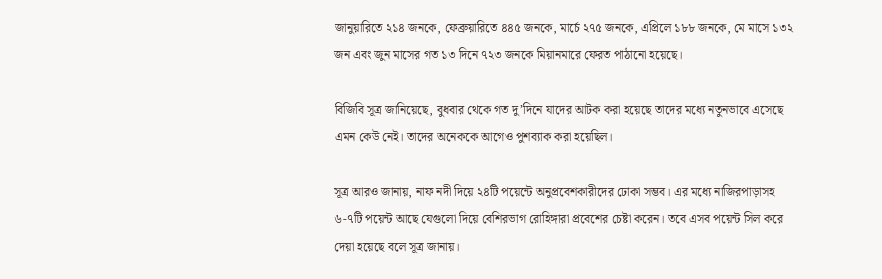জানুয়ারিতে ২১৪ জনকে, ফেব্রুয়ারিতে ৪৪৫ জনকে, মার্চে ২৭৫ জনকে, এপ্রিলে ১৮৮ জনকে, মে মাসে ১৩২ জন এবং জুন মাসের গত ১৩ দিনে ৭২৩ জনকে মিয়ানমারে ফেরত পাঠানো হয়েছে।

বিজিবি সূত্র জানিয়েছে, বুধবার থেকে গত দু’দিনে যাদের আটক করা হয়েছে তাদের মধ্যে নতুনভাবে এসেছে এমন কেউ নেই। তাদের অনেককে আগেও পুশব্যাক করা হয়েছিল।

সূত্র আরও জানায়, নাফ নদী দিয়ে ২৪টি পয়েন্টে অনুপ্রবেশকারীদের ঢোকা সম্ভব। এর মধ্যে নাজিরপাড়াসহ ৬-৭টি পয়েন্ট আছে যেগুলো দিয়ে বেশিরভাগ রোহিঙ্গারা প্রবেশের চেষ্টা করেন। তবে এসব পয়েন্ট সিল করে দেয়া হয়েছে বলে সূত্র জানায়।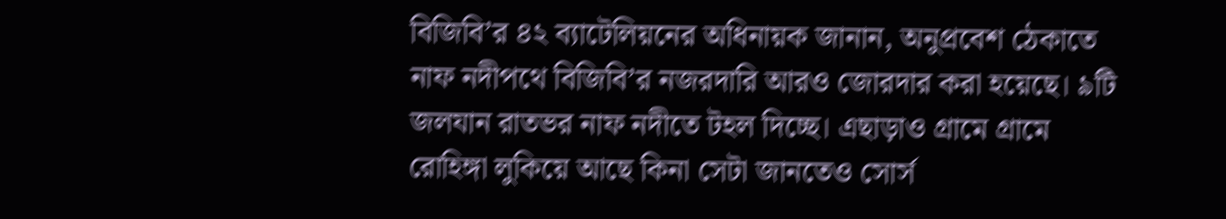বিজিবি’র ৪২ ব্যাটেলিয়নের অধিনায়ক জানান, অনুপ্রবেশ ঠেকাতে নাফ নদীপথে বিজিবি’র নজরদারি আরও জোরদার করা হয়েছে। ৯টি জলযান রাতভর নাফ নদীতে টহল দিচ্ছে। এছাড়াও গ্রামে গ্রামে রোহিঙ্গা লুকিয়ে আছে কিনা সেটা জানতেও সোর্স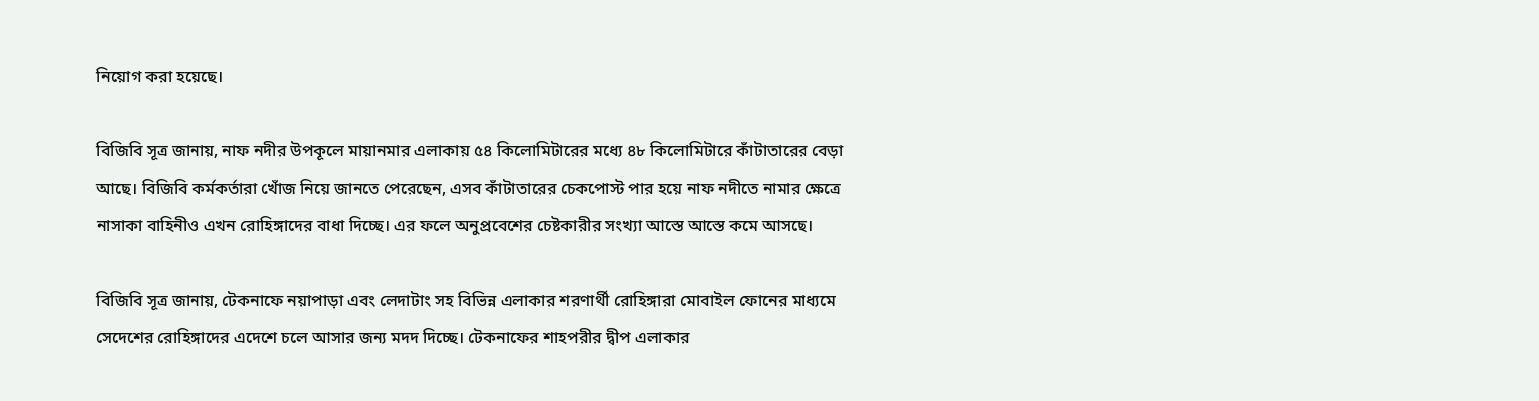নিয়োগ করা হয়েছে।

বিজিবি সূত্র জানায়, নাফ নদীর উপকূলে মায়ানমার এলাকায় ৫৪ কিলোমিটারের মধ্যে ৪৮ কিলোমিটারে কাঁটাতারের বেড়া আছে। বিজিবি কর্মকর্তারা খোঁজ নিয়ে জানতে পেরেছেন, এসব কাঁটাতারের চেকপোস্ট পার হয়ে নাফ নদীতে নামার ক্ষেত্রে নাসাকা বাহিনীও এখন রোহিঙ্গাদের বাধা দিচ্ছে। এর ফলে অনুপ্রবেশের চেষ্টকারীর সংখ্যা আস্তে আস্তে কমে আসছে।

বিজিবি সূত্র জানায়, টেকনাফে নয়াপাড়া এবং লেদাটাং সহ বিভিন্ন এলাকার শরণার্থী রোহিঙ্গারা মোবাইল ফোনের মাধ্যমে সেদেশের রোহিঙ্গাদের এদেশে চলে আসার জন্য মদদ দিচ্ছে। টেকনাফের শাহপরীর দ্বীপ এলাকার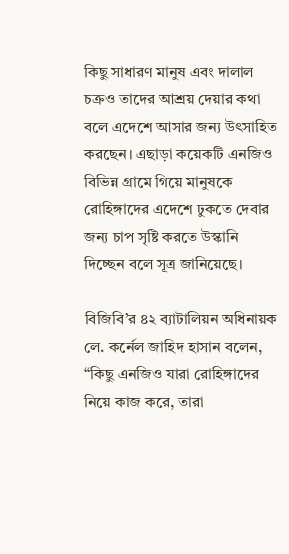কিছু সাধারণ মানুষ এবং দালাল চক্রও তাদের আশ্রয় দেয়ার কথা বলে এদেশে আসার জন্য উৎসাহিত করছেন। এছাড়া কয়েকটি এনজিও বিভিন্ন গ্রামে গিয়ে মানুষকে রোহিঙ্গাদের এদেশে ঢুকতে দেবার জন্য চাপ সৃষ্টি করতে উস্কানি দিচ্ছেন বলে সূত্র জানিয়েছে।

বিজিবি’র ৪২ ব্যাটালিয়ন অধিনায়ক লে. কর্নেল জাহিদ হাসান বলেন, “কিছু এনজিও যারা রোহিঙ্গাদের নিয়ে কাজ করে, তারা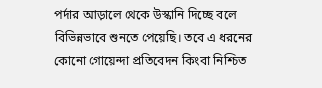পর্দার আড়ালে থেকে উস্কানি দিচ্ছে বলে বিভিন্নভাবে শুনতে পেয়েছি। তবে এ ধরনের কোনো গোয়েন্দা প্রতিবেদন কিংবা নিশ্চিত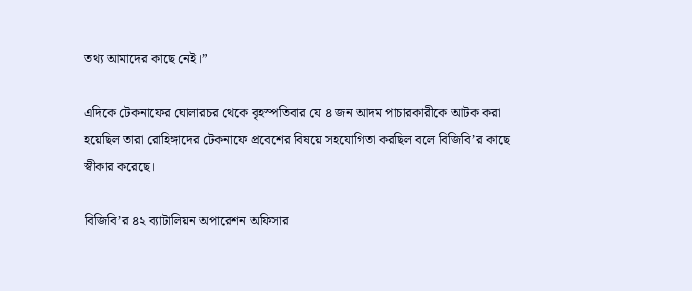তথ্য আমাদের কাছে নেই।”

এদিকে টেকনাফের ঘোলারচর থেকে বৃহস্পতিবার যে ৪ জন আদম পাচারকারীকে আটক করা হয়েছিল তারা রোহিঙ্গাদের টেকনাফে প্রবেশের বিষয়ে সহযোগিতা করছিল বলে বিজিবি’র কাছে স্বীকার করেছে।

বিজিবি’র ৪২ ব্যাটালিয়ন অপারেশন অফিসার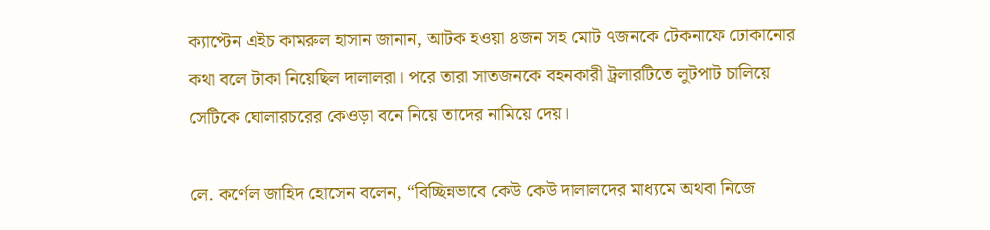ক্যাপ্টেন এইচ কামরুল হাসান জানান, আটক হওয়া ৪জন সহ মোট ৭জনকে টেকনাফে ঢোকানোর কথা বলে টাকা নিয়েছিল দালালরা। পরে তারা সাতজনকে বহনকারী ট্রলারটিতে লুটপাট চালিয়ে সেটিকে ঘোলারচরের কেওড়া বনে নিয়ে তাদের নামিয়ে দেয়।

লে. কর্ণেল জাহিদ হোসেন বলেন, “বিচ্ছিন্নভাবে কেউ কেউ দালালদের মাধ্যমে অথবা নিজে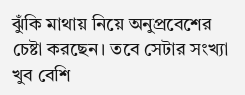ঝুঁকি মাথায় নিয়ে অনুপ্রবেশের চেষ্টা করছেন। তবে সেটার সংখ্যা খুব বেশি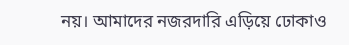নয়। আমাদের নজরদারি এড়িয়ে ঢোকাও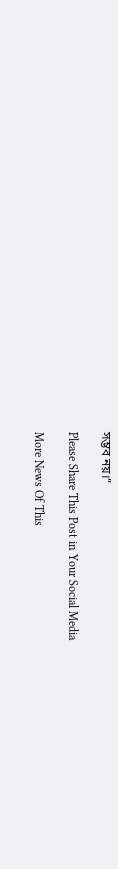সম্ভব নয়।”

Please Share This Post in Your Social Media

More News Of This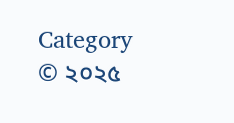Category
© ২০২৫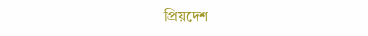প্রিয়দেশ